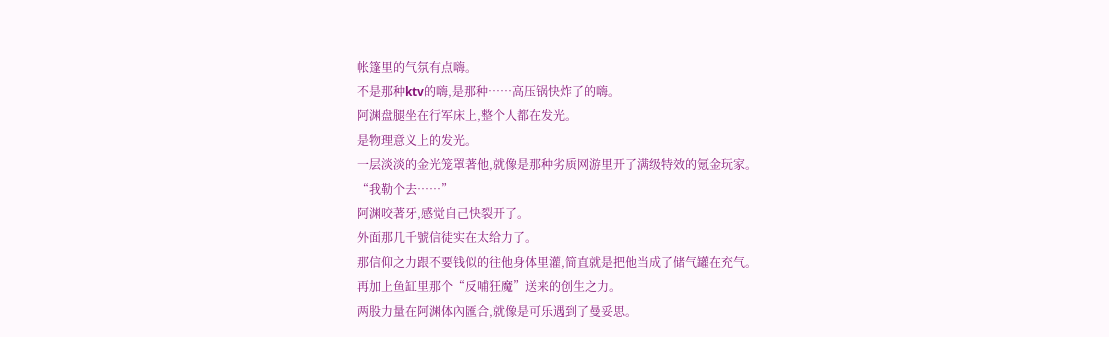帐篷里的气氛有点嗨。
不是那种ktv的嗨,是那种……高压锅快炸了的嗨。
阿渊盘腿坐在行军床上,整个人都在发光。
是物理意义上的发光。
一层淡淡的金光笼罩著他,就像是那种劣质网游里开了满级特效的氪金玩家。
“我勒个去……”
阿渊咬著牙,感觉自己快裂开了。
外面那几千號信徒实在太给力了。
那信仰之力跟不要钱似的往他身体里灌,简直就是把他当成了储气罐在充气。
再加上鱼缸里那个“反哺狂魔”送来的创生之力。
两股力量在阿渊体內匯合,就像是可乐遇到了曼妥思。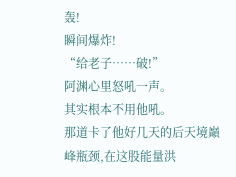轰!
瞬间爆炸!
“给老子……破!”
阿渊心里怒吼一声。
其实根本不用他吼。
那道卡了他好几天的后天境巔峰瓶颈,在这股能量洪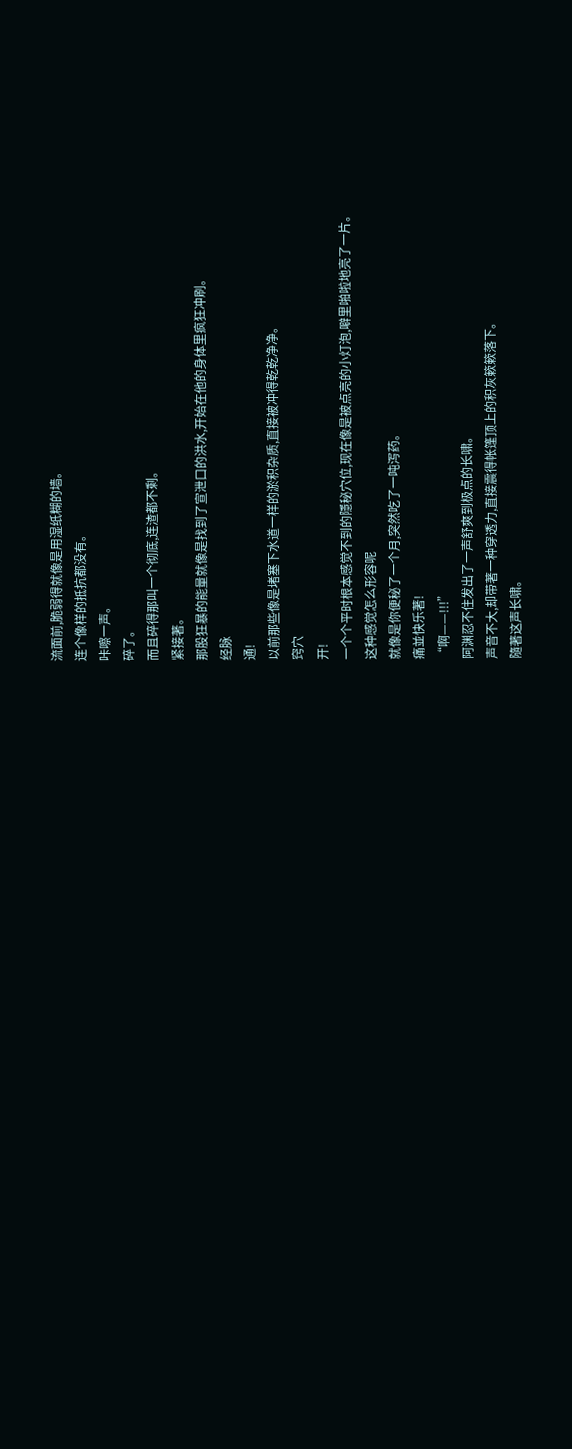流面前,脆弱得就像是用湿纸糊的墙。
连个像样的抵抗都没有。
咔嚓一声。
碎了。
而且碎得那叫一个彻底,连渣都不剩。
紧接著。
那股狂暴的能量就像是找到了宣泄口的洪水,开始在他的身体里疯狂冲刷。
经脉
通!
以前那些像是堵塞下水道一样的淤积杂质,直接被冲得乾乾净净。
窍穴
开!
一个个平时根本感觉不到的隱秘穴位,现在像是被点亮的小灯泡,噼里啪啦地亮了一片。
这种感觉怎么形容呢
就像是你便秘了一个月,突然吃了一吨泻药。
痛並快乐著!
“啊——!!!”
阿渊忍不住发出了一声舒爽到极点的长啸。
声音不大,却带著一种穿透力,直接震得帐篷顶上的积灰簌簌落下。
隨著这声长啸。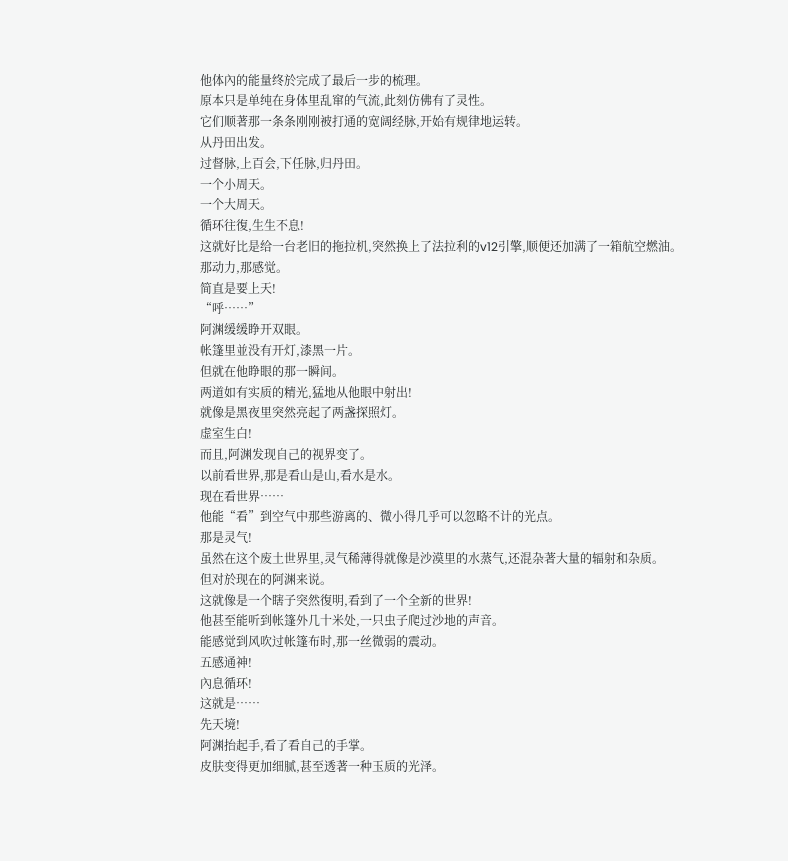他体內的能量终於完成了最后一步的梳理。
原本只是单纯在身体里乱窜的气流,此刻仿佛有了灵性。
它们顺著那一条条刚刚被打通的宽阔经脉,开始有规律地运转。
从丹田出发。
过督脉,上百会,下任脉,归丹田。
一个小周天。
一个大周天。
循环往復,生生不息!
这就好比是给一台老旧的拖拉机,突然换上了法拉利的v12引擎,顺便还加满了一箱航空燃油。
那动力,那感觉。
简直是要上天!
“呼……”
阿渊缓缓睁开双眼。
帐篷里並没有开灯,漆黑一片。
但就在他睁眼的那一瞬间。
两道如有实质的精光,猛地从他眼中射出!
就像是黑夜里突然亮起了两盏探照灯。
虚室生白!
而且,阿渊发现自己的视界变了。
以前看世界,那是看山是山,看水是水。
现在看世界……
他能“看”到空气中那些游离的、微小得几乎可以忽略不计的光点。
那是灵气!
虽然在这个废土世界里,灵气稀薄得就像是沙漠里的水蒸气,还混杂著大量的辐射和杂质。
但对於现在的阿渊来说。
这就像是一个瞎子突然復明,看到了一个全新的世界!
他甚至能听到帐篷外几十米处,一只虫子爬过沙地的声音。
能感觉到风吹过帐篷布时,那一丝微弱的震动。
五感通神!
內息循环!
这就是……
先天境!
阿渊抬起手,看了看自己的手掌。
皮肤变得更加细腻,甚至透著一种玉质的光泽。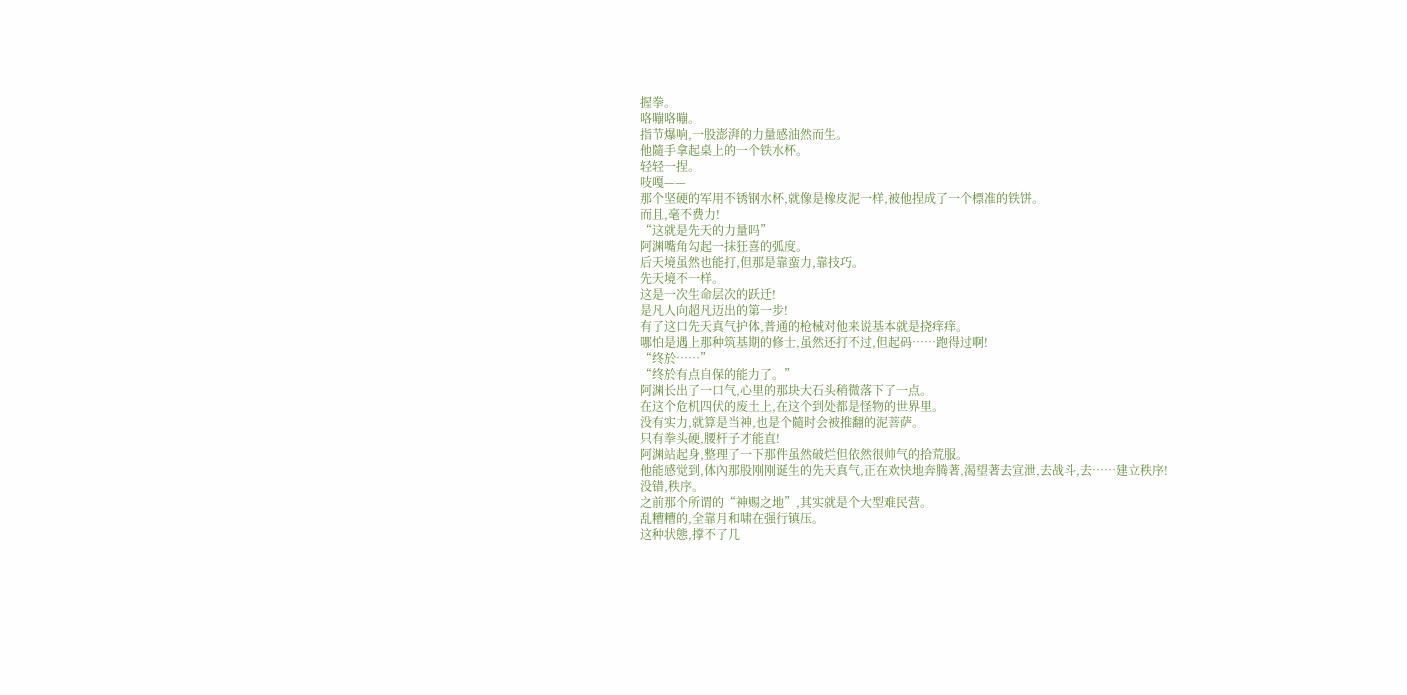握拳。
咯嘣咯嘣。
指节爆响,一股澎湃的力量感油然而生。
他隨手拿起桌上的一个铁水杯。
轻轻一捏。
吱嘎——
那个坚硬的军用不锈钢水杯,就像是橡皮泥一样,被他捏成了一个標准的铁饼。
而且,毫不费力!
“这就是先天的力量吗”
阿渊嘴角勾起一抹狂喜的弧度。
后天境虽然也能打,但那是靠蛮力,靠技巧。
先天境不一样。
这是一次生命层次的跃迁!
是凡人向超凡迈出的第一步!
有了这口先天真气护体,普通的枪械对他来说基本就是挠痒痒。
哪怕是遇上那种筑基期的修士,虽然还打不过,但起码……跑得过啊!
“终於……”
“终於有点自保的能力了。”
阿渊长出了一口气,心里的那块大石头稍微落下了一点。
在这个危机四伏的废土上,在这个到处都是怪物的世界里。
没有实力,就算是当神,也是个隨时会被推翻的泥菩萨。
只有拳头硬,腰杆子才能直!
阿渊站起身,整理了一下那件虽然破烂但依然很帅气的拾荒服。
他能感觉到,体內那股刚刚诞生的先天真气,正在欢快地奔腾著,渴望著去宣泄,去战斗,去……建立秩序!
没错,秩序。
之前那个所谓的“神赐之地”,其实就是个大型难民营。
乱糟糟的,全靠月和啸在强行镇压。
这种状態,撑不了几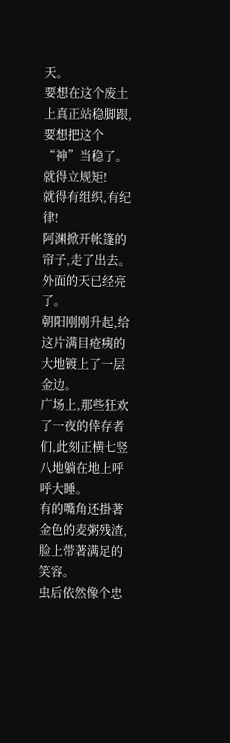天。
要想在这个废土上真正站稳脚跟,要想把这个“神”当稳了。
就得立规矩!
就得有组织,有纪律!
阿渊掀开帐篷的帘子,走了出去。
外面的天已经亮了。
朝阳刚刚升起,给这片满目疮痍的大地镀上了一层金边。
广场上,那些狂欢了一夜的倖存者们,此刻正横七竖八地躺在地上呼呼大睡。
有的嘴角还掛著金色的麦粥残渣,脸上带著满足的笑容。
虫后依然像个忠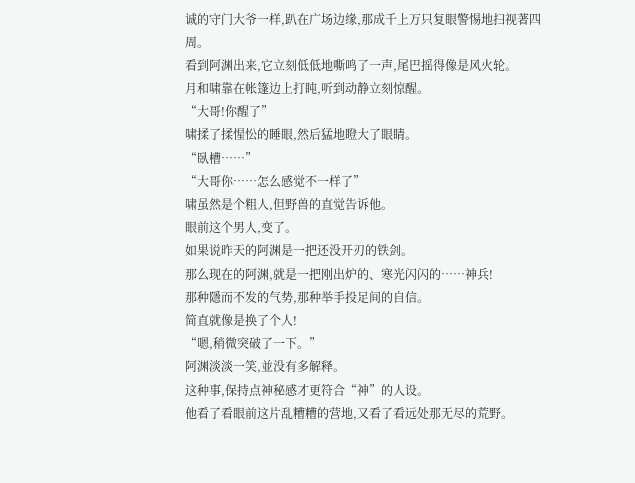诚的守门大爷一样,趴在广场边缘,那成千上万只复眼警惕地扫视著四周。
看到阿渊出来,它立刻低低地嘶鸣了一声,尾巴摇得像是风火轮。
月和啸靠在帐篷边上打盹,听到动静立刻惊醒。
“大哥!你醒了”
啸揉了揉惺忪的睡眼,然后猛地瞪大了眼睛。
“臥槽……”
“大哥你……怎么感觉不一样了”
啸虽然是个粗人,但野兽的直觉告诉他。
眼前这个男人,变了。
如果说昨天的阿渊是一把还没开刃的铁剑。
那么现在的阿渊,就是一把刚出炉的、寒光闪闪的……神兵!
那种隱而不发的气势,那种举手投足间的自信。
简直就像是换了个人!
“嗯,稍微突破了一下。”
阿渊淡淡一笑,並没有多解释。
这种事,保持点神秘感才更符合“神”的人设。
他看了看眼前这片乱糟糟的营地,又看了看远处那无尽的荒野。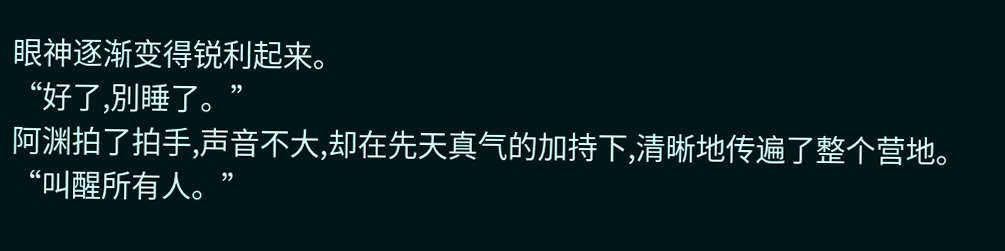眼神逐渐变得锐利起来。
“好了,別睡了。”
阿渊拍了拍手,声音不大,却在先天真气的加持下,清晰地传遍了整个营地。
“叫醒所有人。”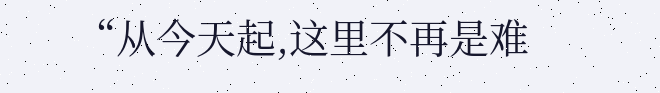“从今天起,这里不再是难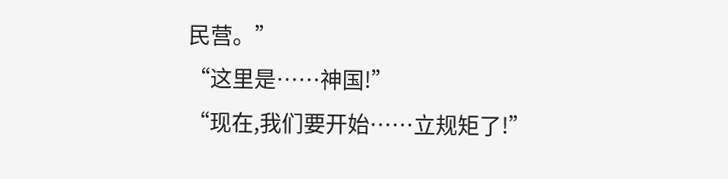民营。”
“这里是……神国!”
“现在,我们要开始……立规矩了!”